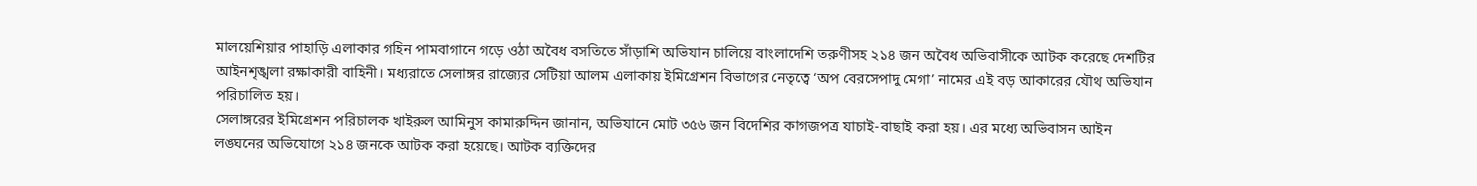মালয়েশিয়ার পাহাড়ি এলাকার গহিন পামবাগানে গড়ে ওঠা অবৈধ বসতিতে সাঁড়াশি অভিযান চালিয়ে বাংলাদেশি তরুণীসহ ২১৪ জন অবৈধ অভিবাসীকে আটক করেছে দেশটির আইনশৃঙ্খলা রক্ষাকারী বাহিনী। মধ্যরাতে সেলাঙ্গর রাজ্যের সেটিয়া আলম এলাকায় ইমিগ্রেশন বিভাগের নেতৃত্বে ‘অপ বেরসেপাদু মেগা’ নামের এই বড় আকারের যৌথ অভিযান পরিচালিত হয়।
সেলাঙ্গরের ইমিগ্রেশন পরিচালক খাইরুল আমিনুস কামারুদ্দিন জানান, অভিযানে মোট ৩৫৬ জন বিদেশির কাগজপত্র যাচাই-বাছাই করা হয়। এর মধ্যে অভিবাসন আইন লঙ্ঘনের অভিযোগে ২১৪ জনকে আটক করা হয়েছে। আটক ব্যক্তিদের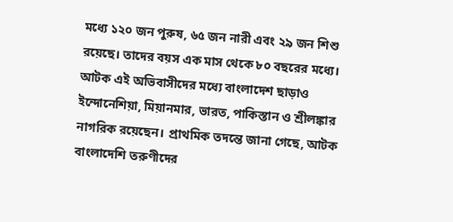মধ্যে ১২০ জন পুরুষ, ৬৫ জন নারী এবং ২৯ জন শিশু রয়েছে। তাদের বয়স এক মাস থেকে ৮০ বছরের মধ্যে। আটক এই অভিবাসীদের মধ্যে বাংলাদেশ ছাড়াও ইন্দোনেশিয়া, মিয়ানমার, ভারত, পাকিস্তান ও শ্রীলঙ্কার নাগরিক রয়েছেন। প্রাথমিক তদন্তে জানা গেছে, আটক বাংলাদেশি তরুণীদের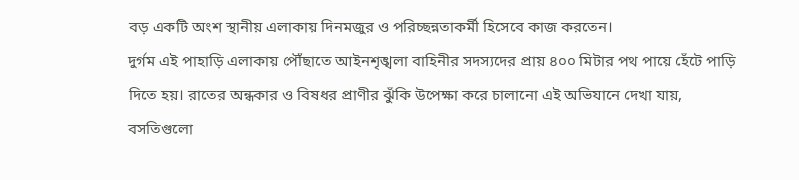বড় একটি অংশ স্থানীয় এলাকায় দিনমজুর ও পরিচ্ছন্নতাকর্মী হিসেবে কাজ করতেন।
দুর্গম এই পাহাড়ি এলাকায় পৌঁছাতে আইনশৃঙ্খলা বাহিনীর সদস্যদের প্রায় ৪০০ মিটার পথ পায়ে হেঁটে পাড়ি দিতে হয়। রাতের অন্ধকার ও বিষধর প্রাণীর ঝুঁকি উপেক্ষা করে চালানো এই অভিযানে দেখা যায়, বসতিগুলো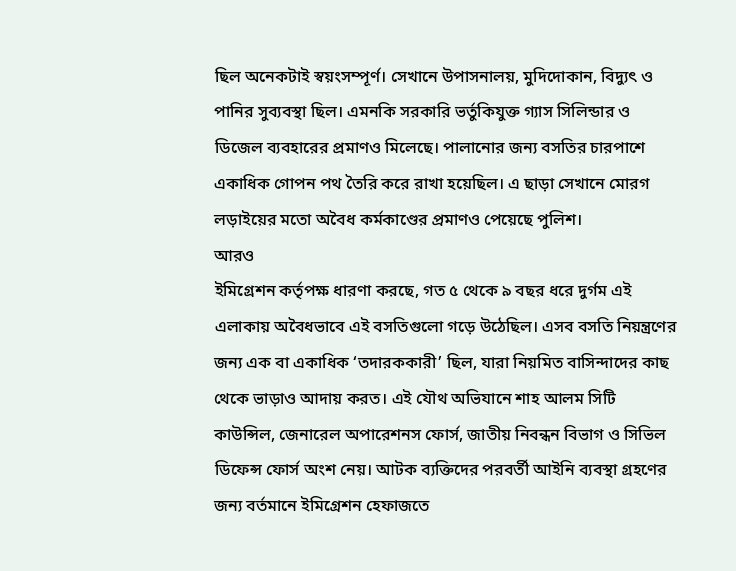ছিল অনেকটাই স্বয়ংসম্পূর্ণ। সেখানে উপাসনালয়, মুদিদোকান, বিদ্যুৎ ও পানির সুব্যবস্থা ছিল। এমনকি সরকারি ভর্তুকিযুক্ত গ্যাস সিলিন্ডার ও ডিজেল ব্যবহারের প্রমাণও মিলেছে। পালানোর জন্য বসতির চারপাশে একাধিক গোপন পথ তৈরি করে রাখা হয়েছিল। এ ছাড়া সেখানে মোরগ লড়াইয়ের মতো অবৈধ কর্মকাণ্ডের প্রমাণও পেয়েছে পুলিশ।
আরও
ইমিগ্রেশন কর্তৃপক্ষ ধারণা করছে, গত ৫ থেকে ৯ বছর ধরে দুর্গম এই এলাকায় অবৈধভাবে এই বসতিগুলো গড়ে উঠেছিল। এসব বসতি নিয়ন্ত্রণের জন্য এক বা একাধিক ‘তদারককারী’ ছিল, যারা নিয়মিত বাসিন্দাদের কাছ থেকে ভাড়াও আদায় করত। এই যৌথ অভিযানে শাহ আলম সিটি কাউন্সিল, জেনারেল অপারেশনস ফোর্স, জাতীয় নিবন্ধন বিভাগ ও সিভিল ডিফেন্স ফোর্স অংশ নেয়। আটক ব্যক্তিদের পরবর্তী আইনি ব্যবস্থা গ্রহণের জন্য বর্তমানে ইমিগ্রেশন হেফাজতে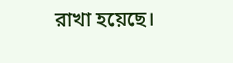রাখা হয়েছে।